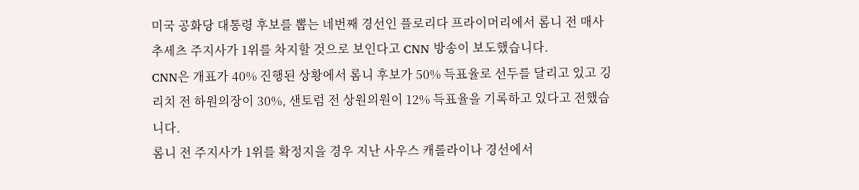미국 공화당 대통령 후보를 뽑는 네번째 경선인 플로리다 프라이머리에서 롬니 전 매사추세츠 주지사가 1위를 차지할 것으로 보인다고 CNN 방송이 보도했습니다.
CNN은 개표가 40% 진행된 상황에서 롬니 후보가 50% 득표율로 선두를 달리고 있고 깅리치 전 하원의장이 30%, 샌토럼 전 상원의원이 12% 득표율을 기록하고 있다고 전했습니다.
롬니 전 주지사가 1위를 확정지을 경우 지난 사우스 캐롤라이나 경선에서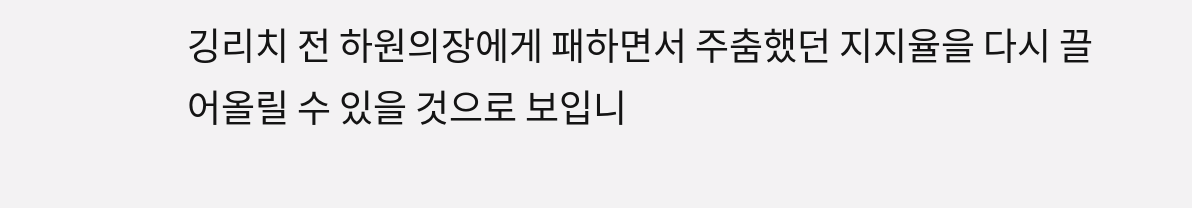깅리치 전 하원의장에게 패하면서 주춤했던 지지율을 다시 끌어올릴 수 있을 것으로 보입니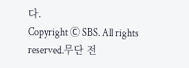다.
Copyright Ⓒ SBS. All rights reserved.무단 전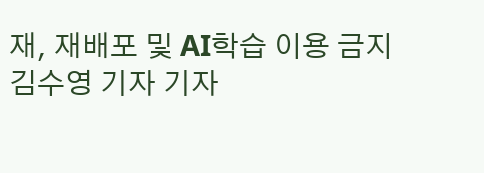재, 재배포 및 AI학습 이용 금지
김수영 기자 기자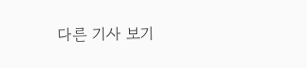다른 기사 보기